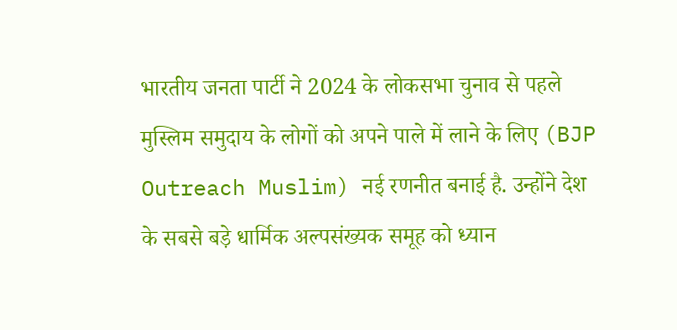भारतीय जनता पार्टी ने 2024 के लोकसभा चुनाव से पहले मुस्लिम समुदाय के लोगों को अपने पाले में लाने के लिए (BJP Outreach Muslim) नई रणनीत बनाई है. उन्होंने देश के सबसे बड़े धार्मिक अल्पसंख्यक समूह को ध्यान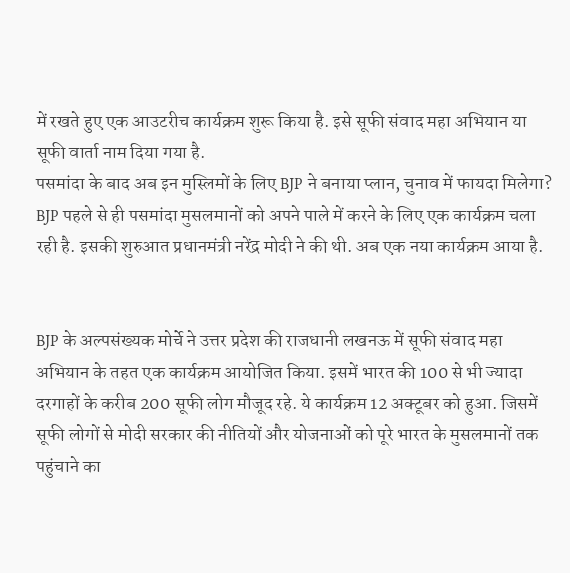में रखते हुए एक आउटरीच कार्यक्रम शुरू किया है. इसे सूफी संवाद महा अभियान या सूफी वार्ता नाम दिया गया है.
पसमांदा के बाद अब इन मुस्लिमों के लिए BJP ने बनाया प्लान, चुनाव में फायदा मिलेगा?
BJP पहले से ही पसमांदा मुसलमानों को अपने पाले में करने के लिए एक कार्यक्रम चला रही है. इसकी शुरुआत प्रधानमंत्री नरेंद्र मोदी ने की थी. अब एक नया कार्यक्रम आया है.


BJP के अल्पसंख्यक मोर्चे ने उत्तर प्रदेश की राजधानी लखनऊ में सूफी संवाद महा अभियान के तहत एक कार्यक्रम आयोजित किया. इसमें भारत की 100 से भी ज्यादा दरगाहों के करीब 200 सूफी लोग मौजूद रहे. ये कार्यक्रम 12 अक्टूबर को हुआ. जिसमें सूफी लोगों से मोदी सरकार की नीतियों और योजनाओं को पूरे भारत के मुसलमानों तक पहुंचाने का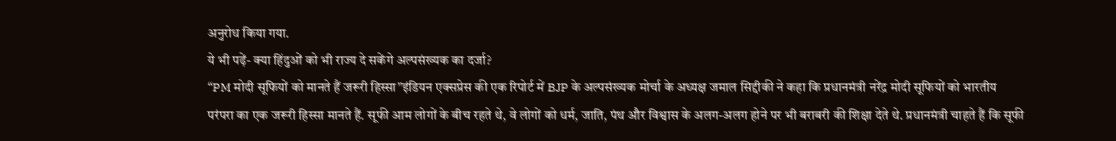अनुरोध किया गया.
ये भी पढ़ें- क्या हिंदुओं को भी राज्य दे सकेंगे अल्पसंख्यक का दर्जा?
“PM मोदी सूफियों को मानते हैं जरूरी हिस्सा”इंडियन एक्सप्रेस की एक रिपोर्ट में BJP के अल्पसंख्यक मोर्चा के अध्यक्ष जमाल सिद्दीकी ने कहा कि प्रधानमंत्री नरेंद्र मोदी सूफियों को भारतीय परंपरा का एक जरूरी हिस्सा मानते हैं. सूफी आम लोगों के बीच रहते थे, वे लोगों को धर्म, जाति, पंथ और विश्वास के अलग-अलग होने पर भी बराबरी की शिक्षा देते थे. प्रधानमंत्री चाहते हैं कि सूफी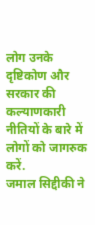लोग उनके दृष्टिकोण और सरकार की कल्याणकारी नीतियों के बारे में लोगों को जागरुक करें.
जमाल सिद्दीकी ने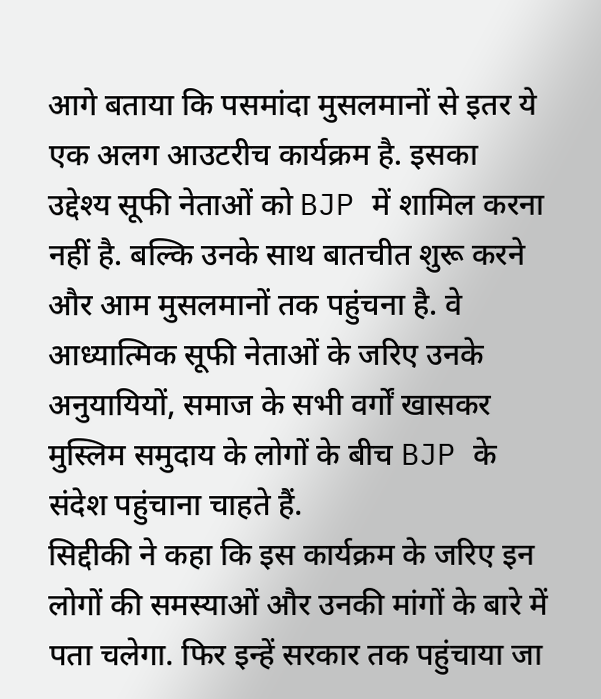आगे बताया कि पसमांदा मुसलमानों से इतर ये एक अलग आउटरीच कार्यक्रम है. इसका उद्देश्य सूफी नेताओं को BJP में शामिल करना नहीं है. बल्कि उनके साथ बातचीत शुरू करने और आम मुसलमानों तक पहुंचना है. वे आध्यात्मिक सूफी नेताओं के जरिए उनके अनुयायियों, समाज के सभी वर्गों खासकर मुस्लिम समुदाय के लोगों के बीच BJP के संदेश पहुंचाना चाहते हैं.
सिद्दीकी ने कहा कि इस कार्यक्रम के जरिए इन लोगों की समस्याओं और उनकी मांगों के बारे में पता चलेगा. फिर इन्हें सरकार तक पहुंचाया जा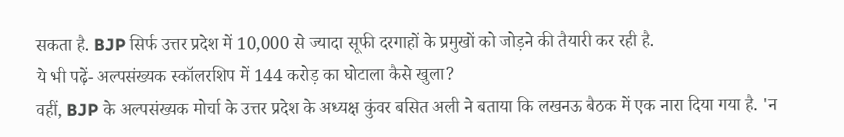सकता है. BJP सिर्फ उत्तर प्रदेश में 10,000 से ज्यादा सूफी दरगाहों के प्रमुखों को जोड़ने की तैयारी कर रही है.
ये भी पढ़ें- अल्पसंख्यक स्कॉलरशिप में 144 करोड़ का घोटाला कैसे खुला?
वहीं, BJP के अल्पसंख्यक मोर्चा के उत्तर प्रदेश के अध्यक्ष कुंवर बसित अली ने बताया कि लखनऊ बैठक में एक नारा दिया गया है. 'न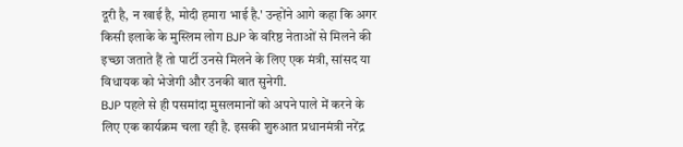दूरी है, न खाई है, मोदी हमारा भाई है.' उन्होंने आगे कहा कि अगर किसी इलाके के मुस्लिम लोग BJP के वरिष्ठ नेताओं से मिलने की इच्छा जताते हैं तो पार्टी उनसे मिलने के लिए एक मंत्री, सांसद या विधायक को भेजेगी और उनकी बात सुनेगी.
BJP पहले से ही पसमांदा मुसलमानों को अपने पाले में करने के लिए एक कार्यक्रम चला रही है. इसकी शुरुआत प्रधानमंत्री नरेंद्र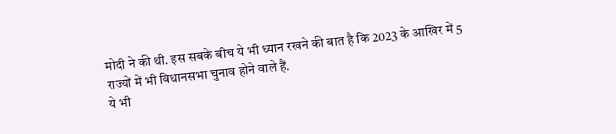मोदी ने की थी. इस सबके बीच ये भी ध्यान रखने की बात है कि 2023 के आखिर में 5 राज्यों में भी विधानसभा चुनाव होने वाले हैं.
ये भी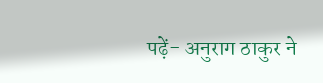पढ़ें- अनुराग ठाकुर ने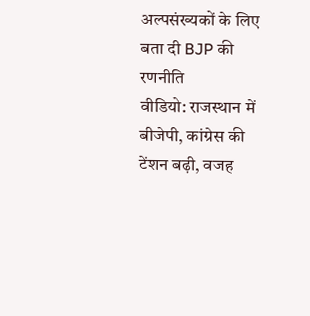अल्पसंख्यकों के लिए बता दी BJP की रणनीति
वीडियो: राजस्थान में बीजेपी, कांग्रेस की टेंशन बढ़ी, वजह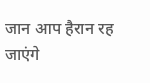जान आप हैरान रह जाएंगे